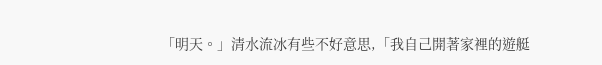「明天。」清水流冰有些不好意思,「我自己開著家裡的遊艇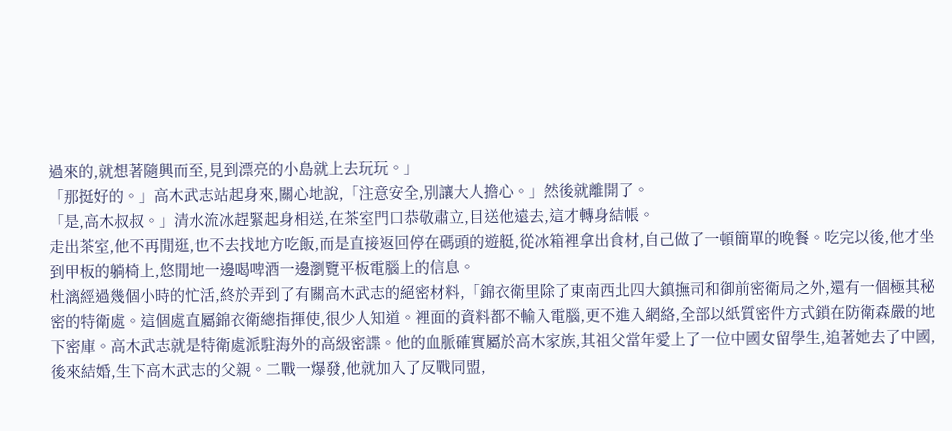過來的,就想著隨興而至,見到漂亮的小島就上去玩玩。」
「那挺好的。」高木武志站起身來,關心地說,「注意安全,別讓大人擔心。」然後就離開了。
「是,高木叔叔。」清水流冰趕緊起身相送,在茶室門口恭敬肅立,目送他遠去,這才轉身結帳。
走出茶室,他不再閒逛,也不去找地方吃飯,而是直接返回停在碼頭的遊艇,從冰箱裡拿出食材,自己做了一頓簡單的晚餐。吃完以後,他才坐到甲板的躺椅上,悠閒地一邊喝啤酒一邊瀏覽平板電腦上的信息。
杜漓經過幾個小時的忙活,終於弄到了有關高木武志的絕密材料,「錦衣衛里除了東南西北四大鎮撫司和御前密衛局之外,還有一個極其秘密的特衛處。這個處直屬錦衣衛總指揮使,很少人知道。裡面的資料都不輸入電腦,更不進入網絡,全部以紙質密件方式鎖在防衛森嚴的地下密庫。高木武志就是特衛處派駐海外的高級密諜。他的血脈確實屬於高木家族,其祖父當年愛上了一位中國女留學生,追著她去了中國,後來結婚,生下高木武志的父親。二戰一爆發,他就加入了反戰同盟,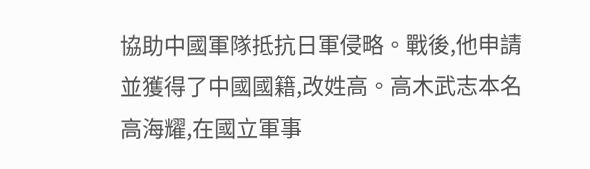協助中國軍隊抵抗日軍侵略。戰後,他申請並獲得了中國國籍,改姓高。高木武志本名高海耀,在國立軍事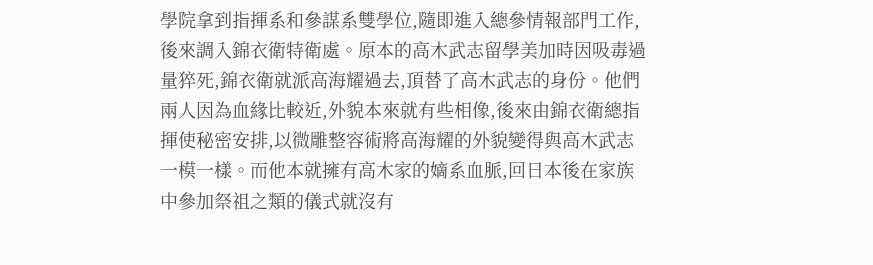學院拿到指揮系和參謀系雙學位,隨即進入總參情報部門工作,後來調入錦衣衛特衛處。原本的高木武志留學美加時因吸毒過量猝死,錦衣衛就派高海耀過去,頂替了高木武志的身份。他們兩人因為血緣比較近,外貌本來就有些相像,後來由錦衣衛總指揮使秘密安排,以微雕整容術將高海耀的外貌變得與高木武志一模一樣。而他本就擁有高木家的嫡系血脈,回日本後在家族中參加祭祖之類的儀式就沒有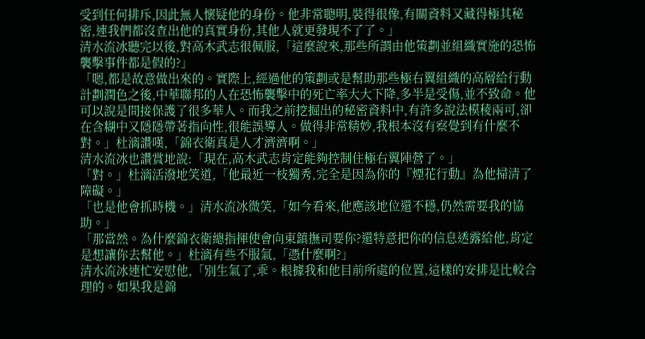受到任何排斥,因此無人懷疑他的身份。他非常聰明,裝得很像,有關資料又藏得極其秘密,連我們都沒查出他的真實身份,其他人就更發現不了了。」
清水流冰聽完以後,對高木武志很佩服,「這麼說來,那些所謂由他策劃並組織實施的恐怖襲擊事件都是假的?」
「嗯,都是故意做出來的。實際上,經過他的策劃或是幫助那些極右翼組織的高層給行動計劃潤色之後,中華聯邦的人在恐怖襲擊中的死亡率大大下降,多半是受傷,並不致命。他可以說是間接保護了很多華人。而我之前挖掘出的秘密資料中,有許多說法模稜兩可,卻在含糊中又隱隱帶著指向性,很能誤導人。做得非常精妙,我根本沒有察覺到有什麼不對。」杜漓讚嘆,「錦衣衛真是人才濟濟啊。」
清水流冰也讚賞地說:「現在,高木武志肯定能夠控制住極右翼陣營了。」
「對。」杜漓活潑地笑道,「他最近一枝獨秀,完全是因為你的『煙花行動』為他掃清了障礙。」
「也是他會抓時機。」清水流冰微笑,「如今看來,他應該地位還不穩,仍然需要我的協助。」
「那當然。為什麼錦衣衛總指揮使會向東鎮撫司要你?還特意把你的信息透露給他,肯定是想讓你去幫他。」杜漓有些不服氣,「憑什麼啊?」
清水流冰連忙安慰他,「別生氣了,乖。根據我和他目前所處的位置,這樣的安排是比較合理的。如果我是錦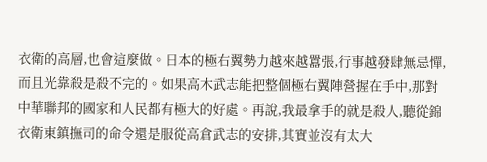衣衛的高層,也會這麼做。日本的極右翼勢力越來越囂張,行事越發肆無忌憚,而且光靠殺是殺不完的。如果高木武志能把整個極右翼陣營握在手中,那對中華聯邦的國家和人民都有極大的好處。再說,我最拿手的就是殺人,聽從錦衣衛東鎮撫司的命令還是服從高倉武志的安排,其實並沒有太大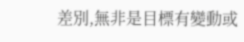差別,無非是目標有變動或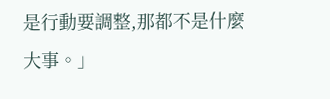是行動要調整,那都不是什麼大事。」